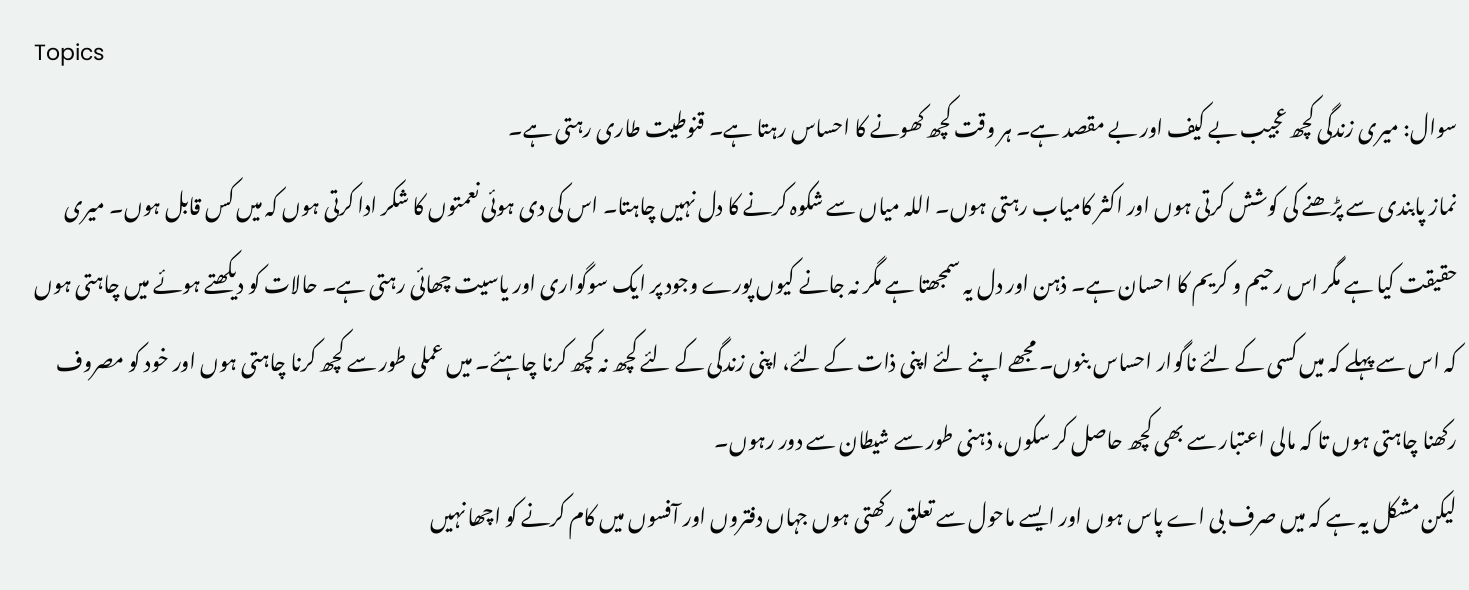Topics
سوال: میری زندگی کچھ عجیب بے کیف اور بے مقصد ہے۔ ہر وقت کچھ کھونے کا احساس رہتا ہے۔ قنوطیت طاری رہتی ہے۔
نماز پابندی سے پڑھنے کی کوشش کرتی ہوں اور اکثر کامیاب رہتی ہوں۔ اللہ میاں سے شکوہ کرنے کا دل نہیں چاہتا۔ اس کی دی ہوئی نعمتوں کا شکر ادا کرتی ہوں کہ میں کس قابل ہوں۔ میری حقیقت کیا ہے مگر اس رحیم و کریم کا احسان ہے۔ ذہن اور دل یہ سمجھتا ہے مگر نہ جانے کیوں پورے وجود پر ایک سوگواری اور یاسیت چھائی رہتی ہے۔ حالات کو دیکھتے ہوئے میں چاہتی ہوں کہ اس سے پہلے کہ میں کسی کے لئے ناگوار احساس بنوں۔ مجھے اپنے لئے اپنی ذات کے لئے، اپنی زندگی کے لئے کچھ نہ کچھ کرنا چاہئے۔ میں عملی طور سے کچھ کرنا چاہتی ہوں اور خود کو مصروف رکھنا چاہتی ہوں تا کہ مالی اعتبار سے بھی کچھ حاصل کر سکوں، ذہنی طور سے شیطان سے دور رہوں۔
لیکن مشکل یہ ہے کہ میں صرف بی اے پاس ہوں اور ایسے ماحول سے تعلق رکھتی ہوں جہاں دفتروں اور آفسوں میں کام کرنے کو اچھا نہیں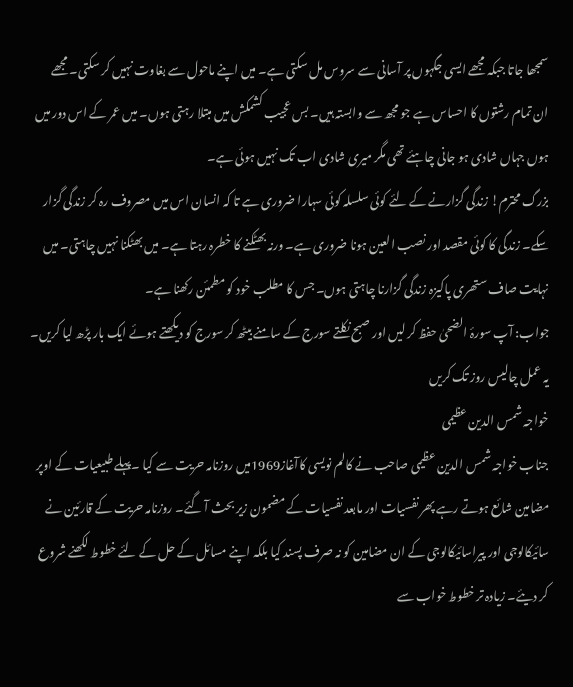سمجھا جاتا جبکہ مجھے ایسی جگہوں پر آسانی سے سروس مل سکتی ہے۔ میں اپنے ماحول سے بغاوت نہیں کر سکتی۔ مجھے ان تمام رشتوں کا احساس ہے جو مجھ سے وابستہ ہیں۔ بس عجیب کشمکش میں مبتلا رہتی ہوں۔ میں عمر کے اس دور میں ہوں جہاں شادی ہو جانی چاہئے تھی مگر میری شادی اب تک نہیں ہوئی ہے۔
بزرگ محترم! زندگی گزارنے کے لئے کوئی سلسلہ کوئی سہارا ضروری ہے تا کہ انسان اس میں مصروف رہ کر زندگی گزار سکے۔ زندگی کا کوئی مقصد اور نصب العین ہونا ضروری ہے۔ ورنہ بھٹکنے کا خطرہ رہتا ہے۔ میں بھٹکنا نہیں چاہتی۔ میں نہایت صاف ستھری پاکیزہ زندگی گزارنا چاہتی ہوں۔ جس کا مطلب خود کو مطمئن رکھنا ہے۔
جواب: آپ سورۂ الضحیٰ حفظ کر لیں اور صبح نکلتے سورج کے سامنے بیٹھ کر سورج کو دیکھتے ہوئے ایک بار پڑھ لیا کریں۔ یہ عمل چالیس روز تک کریں
خواجہ شمس الدین عظیمی
جناب خواجہ شمس الدین عظیمی صاحب نے کالم نویسی کاآغاز1969میں روزنامہ حریت سے کیا ۔پہلے طبیعیات کے اوپر مضامین شائع ہوتے رہے پھر نفسیات اور مابعد نفسیات کے مضمون زیر بحث آ گئے۔ روزنامہ حریت کے قارئین نے سائیکالوجی اور پیراسائیکالوجی کے ان مضامین کو نہ صرف پسند کیا بلکہ اپنے مسائل کے حل کے لئے خطوط لکھنے شروع کر دیئے۔ زیادہ تر خطوط خواب سے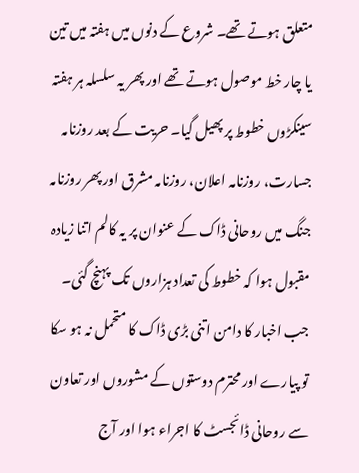متعلق ہوتے تھے۔ شروع کے دنوں میں ہفتہ میں تین یا چار خط موصول ہوتے تھے اور پھر یہ سلسلہ ہر ہفتہ سینکڑوں خطوط پر پھیل گیا۔ حریت کے بعد روزنامہ جسارت، روزنامہ اعلان، روزنامہ مشرق اور پھر روزنامہ جنگ میں روحانی ڈاک کے عنوان پر یہ کالم اتنا زیادہ مقبول ہوا کہ خطوط کی تعداد ہزاروں تک پہنچ گئی۔ جب اخبار کا دامن اتنی بڑی ڈاک کا متحمل نہ ہو سکا تو پیارے اور محترم دوستوں کے مشوروں اور تعاون سے روحانی ڈائجسٹ کا اجراء ہوا اور آج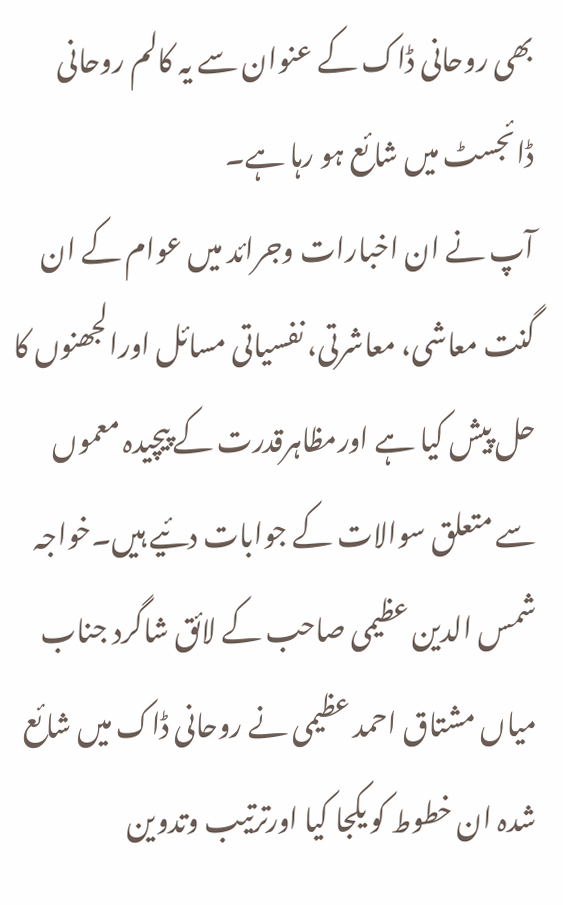بھی روحانی ڈاک کے عنوان سے یہ کالم روحانی ڈائجسٹ میں شائع ہو رہا ہے۔
آپ نے ان اخبارات وجرائد میں عوام کے ان گنت معاشی، معاشرتی، نفسیاتی مسائل اورالجھنوں کا حل پیش کیا ہے اورمظاہرقدرت کے پیچیدہ معموں سے متعلق سوالات کے جوابات دئیے ہیں۔خواجہ شمس الدین عظیمی صاحب کے لائق شاگرد جناب میاں مشتاق احمد عظیمی نے روحانی ڈاک میں شائع شدہ ان خطوط کو یکجا کیا اورترتیب وتدوین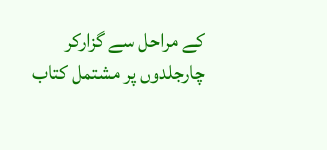کے مراحل سے گزارکر چارجلدوں پر مشتمل کتاب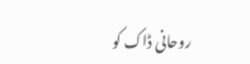روحانی ڈاک کو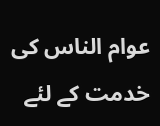عوام الناس کی خدمت کے لئے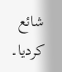شائع کردیا۔